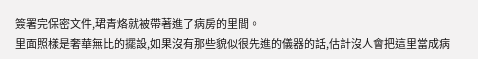簽署完保密文件,珺青烙就被帶著進了病房的里間。
里面照樣是奢華無比的擺設,如果沒有那些貌似很先進的儀器的話,估計沒人會把這里當成病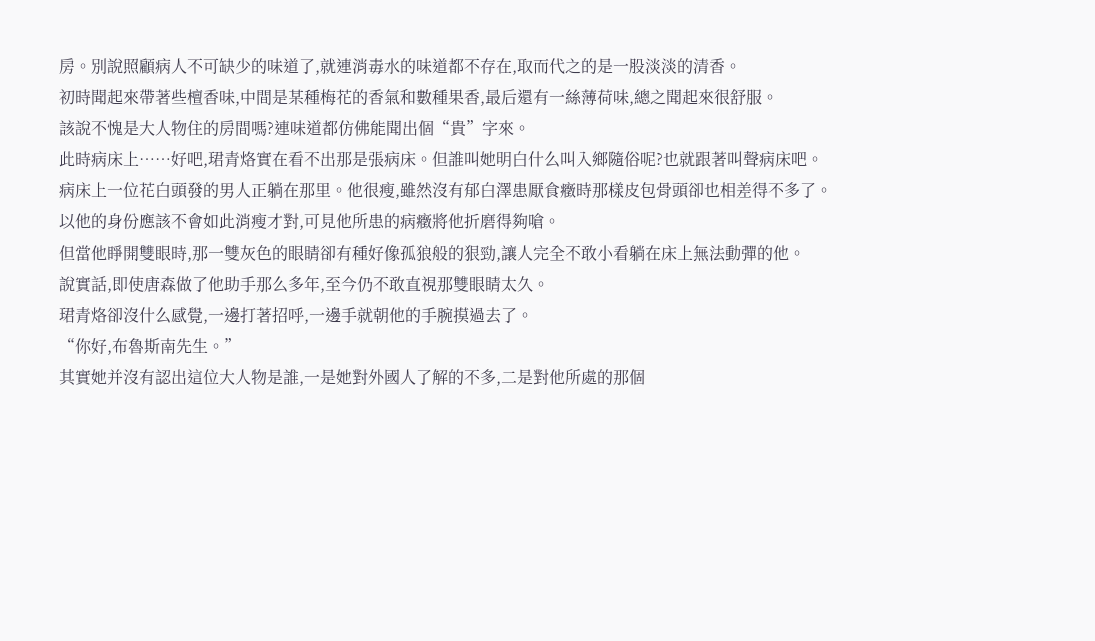房。別說照顧病人不可缺少的味道了,就連消毒水的味道都不存在,取而代之的是一股淡淡的清香。
初時聞起來帶著些檀香味,中間是某種梅花的香氣和數種果香,最后還有一絲薄荷味,總之聞起來很舒服。
該說不愧是大人物住的房間嗎?連味道都仿佛能聞出個“貴”字來。
此時病床上……好吧,珺青烙實在看不出那是張病床。但誰叫她明白什么叫入鄉隨俗呢?也就跟著叫聲病床吧。
病床上一位花白頭發的男人正躺在那里。他很瘦,雖然沒有郁白澤患厭食癥時那樣皮包骨頭卻也相差得不多了。
以他的身份應該不會如此消瘦才對,可見他所患的病癥將他折磨得夠嗆。
但當他睜開雙眼時,那一雙灰色的眼睛卻有種好像孤狼般的狠勁,讓人完全不敢小看躺在床上無法動彈的他。
說實話,即使唐森做了他助手那么多年,至今仍不敢直視那雙眼睛太久。
珺青烙卻沒什么感覺,一邊打著招呼,一邊手就朝他的手腕摸過去了。
“你好,布魯斯南先生。”
其實她并沒有認出這位大人物是誰,一是她對外國人了解的不多,二是對他所處的那個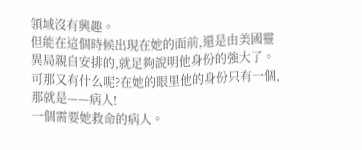領域沒有興趣。
但能在這個時候出現在她的面前,還是由美國靈異局親自安排的,就足夠說明他身份的強大了。
可那又有什么呢?在她的眼里他的身份只有一個,那就是——病人!
一個需要她救命的病人。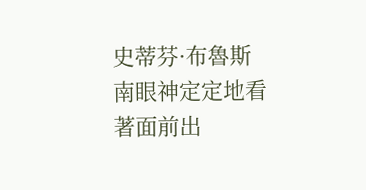史蒂芬·布魯斯南眼神定定地看著面前出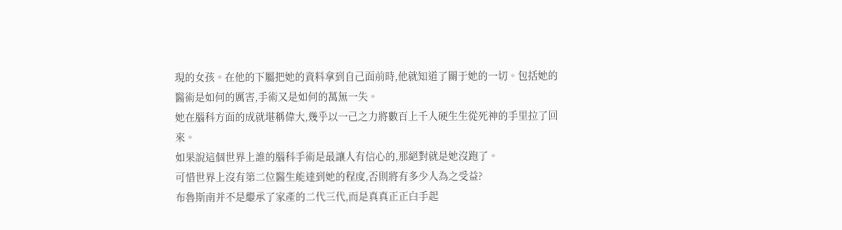現的女孩。在他的下屬把她的資料拿到自己面前時,他就知道了關于她的一切。包括她的醫術是如何的厲害,手術又是如何的萬無一失。
她在腦科方面的成就堪稱偉大,幾乎以一己之力將數百上千人硬生生從死神的手里拉了回來。
如果說這個世界上誰的腦科手術是最讓人有信心的,那絕對就是她沒跑了。
可惜世界上沒有第二位醫生能達到她的程度,否則將有多少人為之受益?
布魯斯南并不是繼承了家產的二代三代,而是真真正正白手起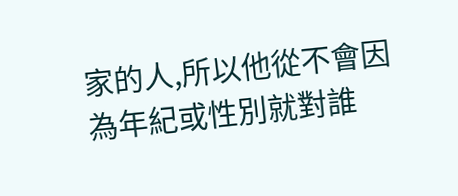家的人,所以他從不會因為年紀或性別就對誰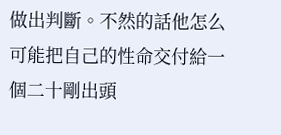做出判斷。不然的話他怎么可能把自己的性命交付給一個二十剛出頭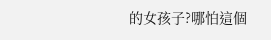的女孩子?哪怕這個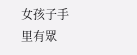女孩子手里有眾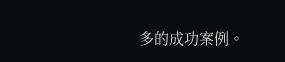多的成功案例。